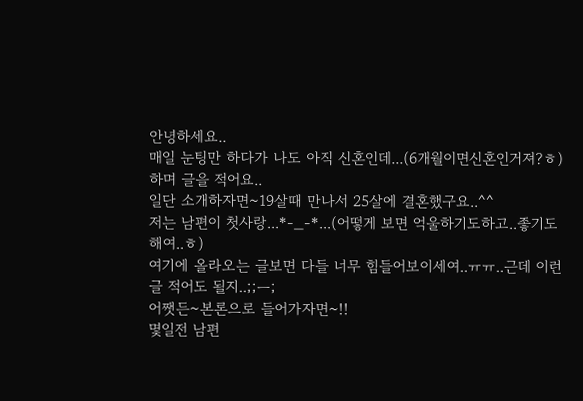안녕하세요..
매일 눈팅만 하다가 나도 아직 신혼인데...(6개월이면신혼인거져?ㅎ)
하며 글을 적어요..
일단 소개하자면~19살때 만나서 25살에 결혼했구요..^^
저는 남편이 첫사랑...*-_-*...(어떻게 보면 억울하기도하고..좋기도해여..ㅎ)
여기에 올라오는 글보면 다들 너무 힘들어보이세여..ㅠㅠ..근데 이런글 적어도 될지..;;ㅡ;
어쨋든~본론으로 들어가자면~!!
몇일전 남편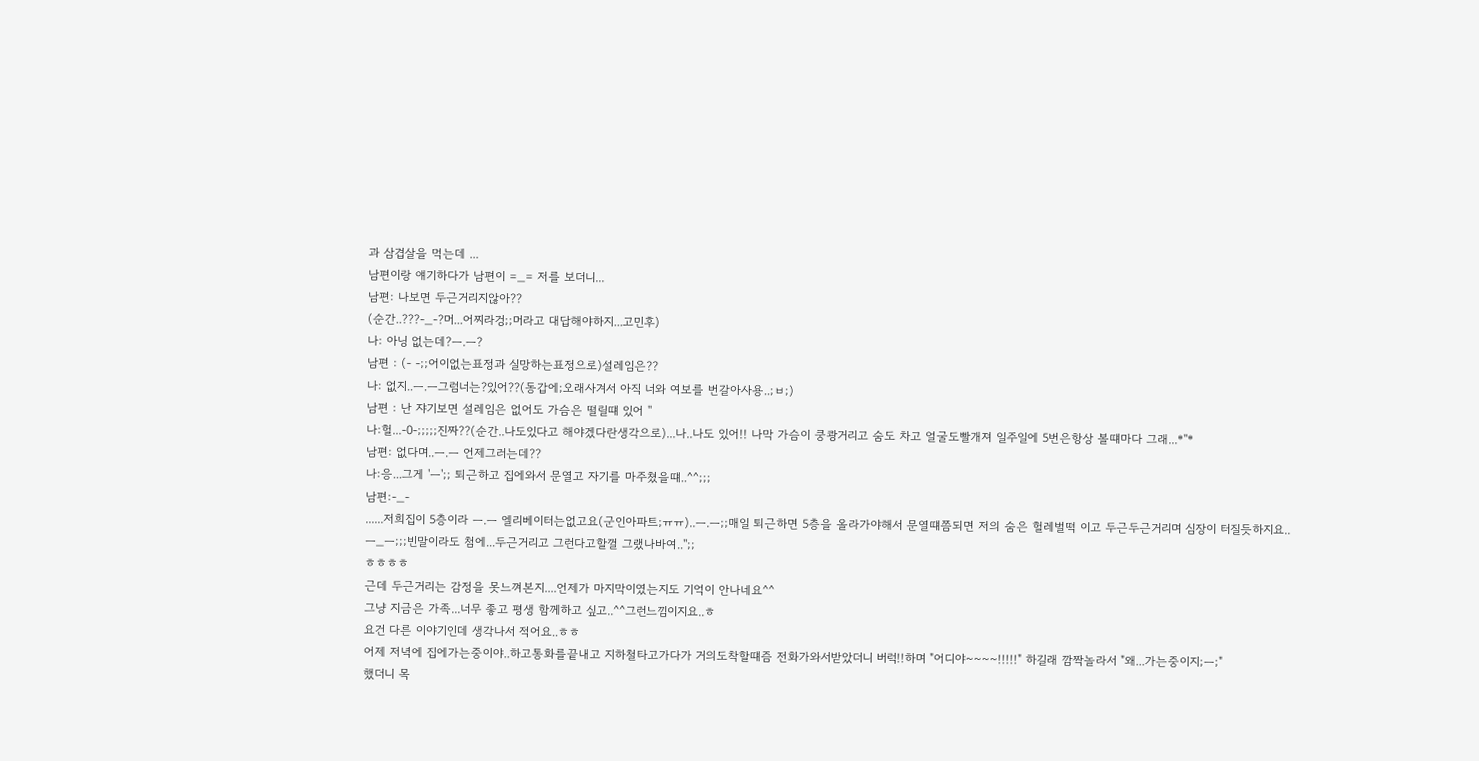과 삼겹살을 먹는데 ...
남편이랑 얘기하다가 남편이 =_= 저를 보더니...
남편: 나보면 두근거리지않아??
(순간..???-_-?머...어찌라겅;;머라고 대답해야하지...고민후)
나: 아닝 없는데?ㅡ.ㅡ?
남편 : (- -;;어이없는표정과 실망하는표정으로)설레임은??
나: 없지..ㅡ.ㅡ그럼너는?있어??(동갑에;오래사겨서 아직 너와 여보를 번갈아사용..;ㅂ;)
남편 : 난 쟈기보면 설레임은 없어도 가슴은 떨릴떄 있어 ''
나:헐...-0-;;;;;진짜??(순간..나도있다고 해야겠다란생각으로)...나..나도 있어!! 나막 가슴이 쿵쾅거리고 숨도 차고 얼굴도빨개져 일주일에 5번은항상 볼떄마다 그래...*''*
남편: 없다며..ㅡ.ㅡ 언제그러는데??
나:응...그게 'ㅡ';; 퇴근하고 집에와서 문열고 자기를 마주쳤을떄..^^;;;
남편:-_-
......저희집이 5층이라 ㅡ.ㅡ 엘리베이터는없고요(군인아파트;ㅠㅠ)..ㅡ.ㅡ;;매일 퇴근하면 5층을 올라가야해서 문열떄쯤되면 저의 숨은 헐레벌떡 이고 두근두근거리며 심장이 터질듯하지요..
ㅡ_ㅡ;;;빈말이라도 첨에...두근거리고 그런다고할껄 그랬나바여..'';;
ㅎㅎㅎㅎ
근데 두근거리는 감정을 못느껴본지....언제가 마지막이였는지도 기억이 안나네요^^
그냥 지금은 가족...너무 좋고 평생 함께하고 싶고..^^그런느낌이지요..ㅎ
요건 다른 이야기인데 생각나서 적어요..ㅎㅎ
어제 저녁에 집에가는중이야..하고통화를끝내고 지하철타고가다가 거의도착할떄즘 전화가와서받았더니 버럭!!하며 "어디야~~~~!!!!!" 하길래 깜짝놀라서 "왜...가는중이지;ㅡ;"
했더니 목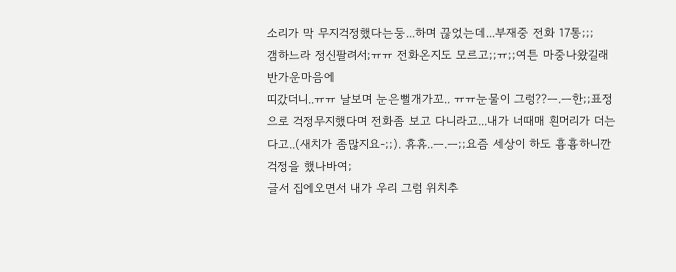소리가 막 무지걱정했다는둥...하며 끊었는데...부재중 전화 17통;;;
갬하느라 정신팔려서;ㅠㅠ 전화온지도 모르고;;ㅠ;;여튼 마중나왔길래 반가운마음에
띠갔더니..ㅠㅠ 날보며 눈은뻘개가꼬.. ㅠㅠ눈물이 그렁??ㅡ.ㅡ한;;표정으로 걱정무지했다며 전화좀 보고 다니라고...내가 너때매 흰머리가 더는다고..(새치가 좀많지요-;;). 휴휴..ㅡ.ㅡ;;요즘 세상이 하도 흉흉하니깐 걱정을 했나바여;
글서 집에오면서 내가 우리 그럼 위치추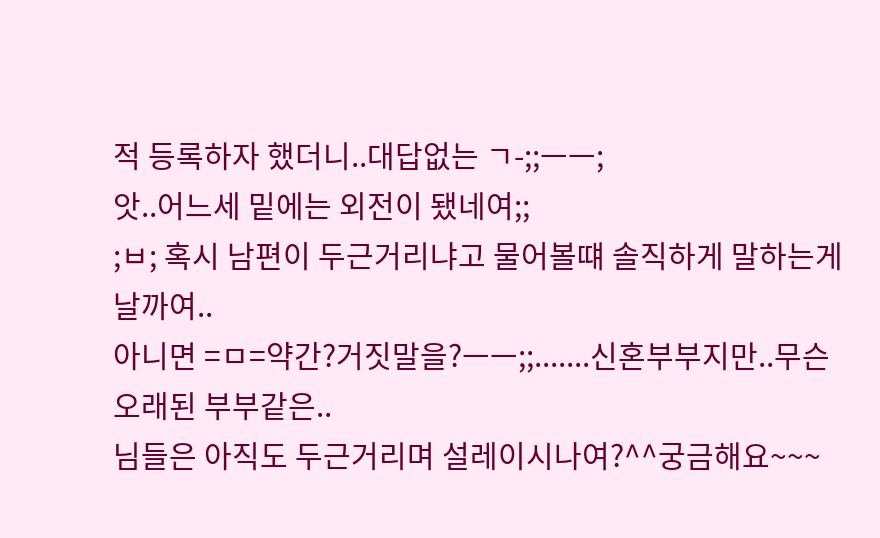적 등록하자 했더니..대답없는 ㄱ-;;ㅡㅡ;
앗..어느세 밑에는 외전이 됐네여;;
;ㅂ; 혹시 남편이 두근거리냐고 물어볼떄 솔직하게 말하는게 날까여..
아니면 =ㅁ=약간?거짓말을?ㅡㅡ;;.......신혼부부지만..무슨 오래된 부부같은..
님들은 아직도 두근거리며 설레이시나여?^^궁금해요~~~